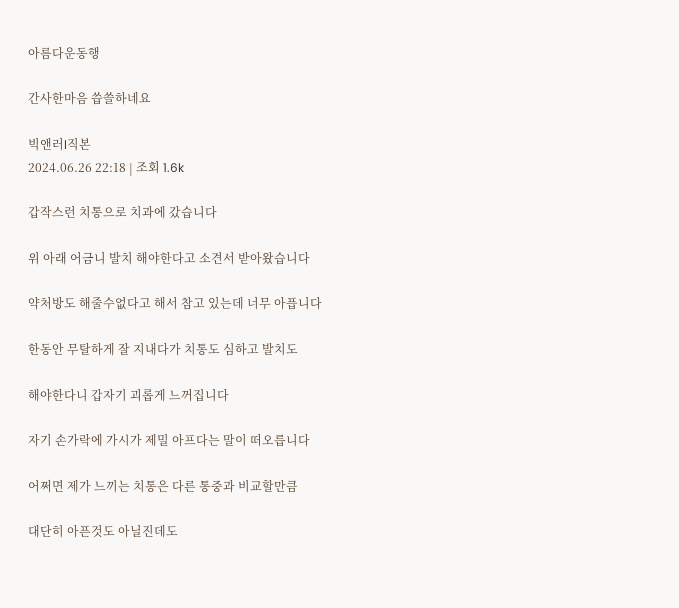아름다운동행

간사한마음 씁쓸하네요

빅앤러l직본
2024.06.26 22:18 | 조회 1.6k

갑작스런 치통으로 치과에 갔습니다

위 아래 어금니 발치 해야한다고 소견서 받아왔습니다

약처방도 해줄수없다고 해서 참고 있는데 너무 아픕니다

한동안 무탈하게 잘 지내다가 치통도 심하고 발치도

해야한다니 갑자기 괴롭게 느꺼집니다

자기 손가락에 가시가 제밀 아프다는 말이 떠오릅니다

어쩌면 제가 느끼는 치통은 다른 통중과 비교할만큼

대단히 아픈것도 아닐진데도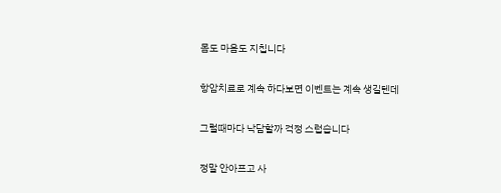몸도 마음도 지칩니다

항암치료로 계속 하다보면 이벤트는 계속 생길텐데

그럴때마다 낙담할까 걱정 스럽습니다

정말 안아프고 사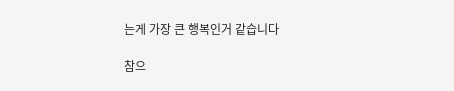는게 가장 큰 행복인거 같습니다

참으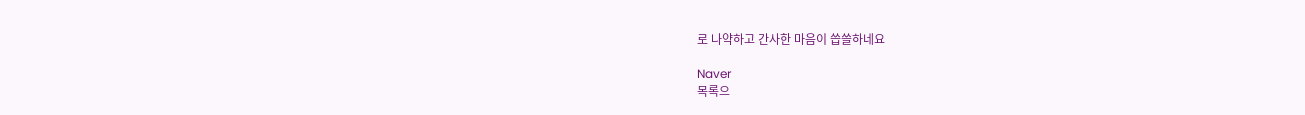로 나약하고 간사한 마음이 씁쓸하네요

Naver
목록으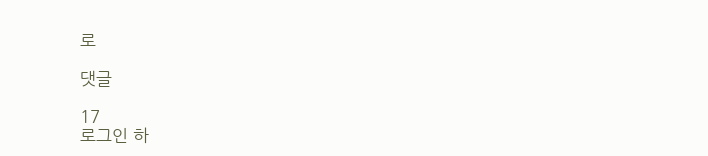로

댓글

17
로그인 하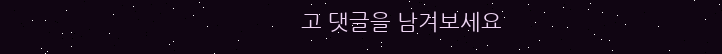고 댓글을 남겨보세요